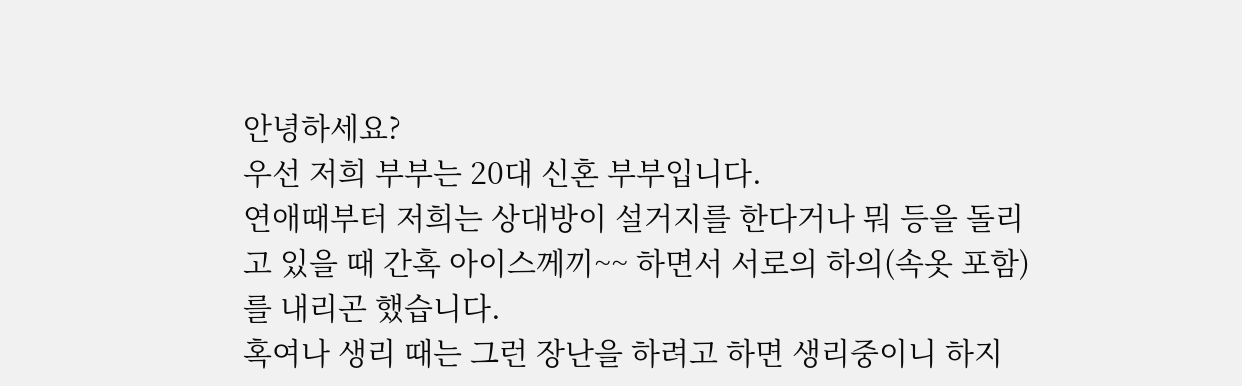안녕하세요?
우선 저희 부부는 20대 신혼 부부입니다.
연애때부터 저희는 상대방이 설거지를 한다거나 뭐 등을 돌리고 있을 때 간혹 아이스께끼~~ 하면서 서로의 하의(속옷 포함)를 내리곤 했습니다.
혹여나 생리 때는 그런 장난을 하려고 하면 생리중이니 하지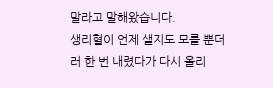말라고 말해왔습니다.
생리혈이 언제 샐지도 모를 뿐더러 한 번 내렸다가 다시 올리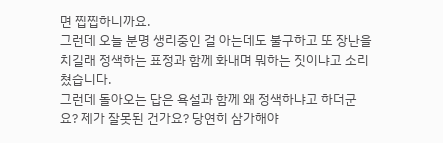면 찝찝하니까요.
그런데 오늘 분명 생리중인 걸 아는데도 불구하고 또 장난을 치길래 정색하는 표정과 함께 화내며 뭐하는 짓이냐고 소리쳤습니다.
그런데 돌아오는 답은 욕설과 함께 왜 정색하냐고 하더군요? 제가 잘못된 건가요? 당연히 삼가해야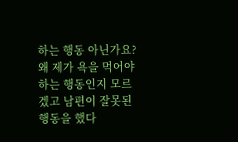하는 행동 아닌가요? 왜 제가 욕을 먹어야 하는 행동인지 모르겠고 남편이 잘못된 행동을 했다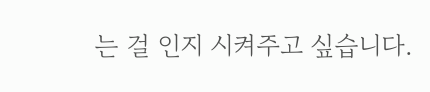는 걸 인지 시켜주고 싶습니다.